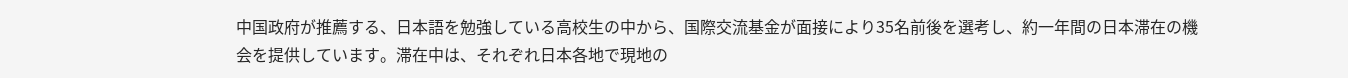中国政府が推薦する、日本語を勉強している高校生の中から、国際交流基金が面接により35名前後を選考し、約一年間の日本滞在の機会を提供しています。滞在中は、それぞれ日本各地で現地の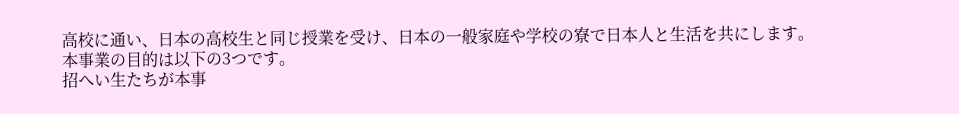高校に通い、日本の高校生と同じ授業を受け、日本の一般家庭や学校の寮で日本人と生活を共にします。
本事業の目的は以下の3つです。
招へい生たちが本事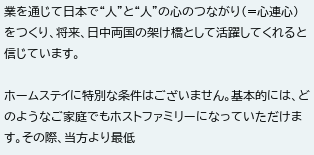業を通じて日本で“人”と“人”の心のつながり(=心連心)をつくり、将来、日中両国の架け橋として活躍してくれると信じています。

ホームステイに特別な条件はございません。基本的には、どのようなご家庭でもホストファミリーになっていただけます。その際、当方より最低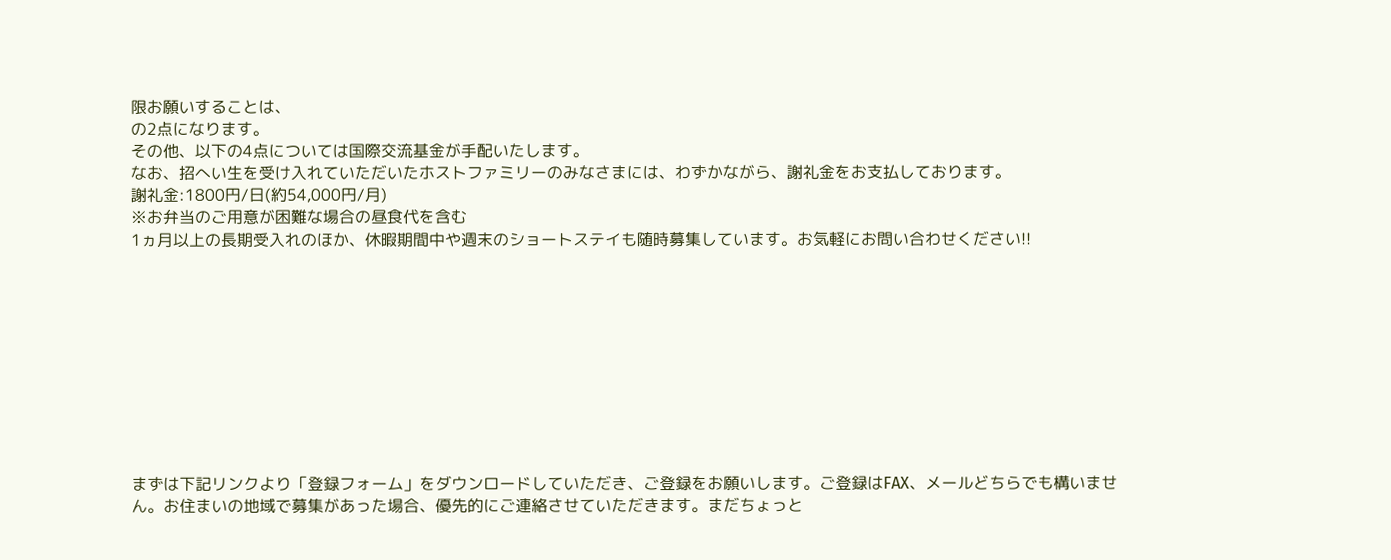限お願いすることは、
の2点になります。
その他、以下の4点については国際交流基金が手配いたします。
なお、招へい生を受け入れていただいたホストファミリーのみなさまには、わずかながら、謝礼金をお支払しております。
謝礼金:1800円/日(約54,000円/月)
※お弁当のご用意が困難な場合の昼食代を含む
1ヵ月以上の長期受入れのほか、休暇期間中や週末のショートステイも随時募集しています。お気軽にお問い合わせください!!










まずは下記リンクより「登録フォーム」をダウンロードしていただき、ご登録をお願いします。ご登録はFAX、メールどちらでも構いません。お住まいの地域で募集があった場合、優先的にご連絡させていただきます。まだちょっと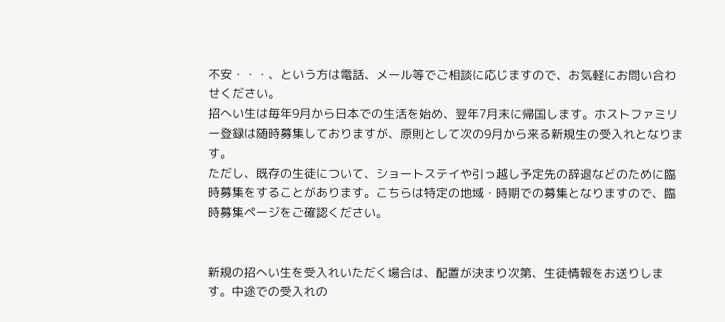不安・・・、という方は電話、メール等でご相談に応じますので、お気軽にお問い合わせください。
招へい生は毎年9月から日本での生活を始め、翌年7月末に帰国します。ホストファミリー登録は随時募集しておりますが、原則として次の9月から来る新規生の受入れとなります。
ただし、既存の生徒について、ショートステイや引っ越し予定先の辞退などのために臨時募集をすることがあります。こちらは特定の地域・時期での募集となりますので、臨時募集ページをご確認ください。


新規の招へい生を受入れいただく場合は、配置が決まり次第、生徒情報をお送りします。中途での受入れの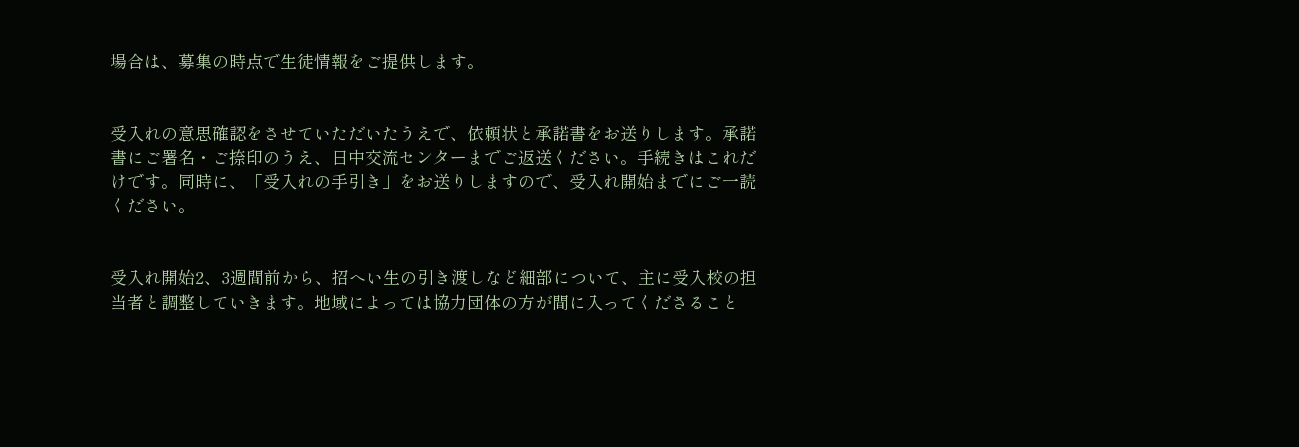場合は、募集の時点で生徒情報をご提供します。


受入れの意思確認をさせていただいたうえで、依頼状と承諾書をお送りします。承諾書にご署名・ご捺印のうえ、日中交流センターまでご返送ください。手続きはこれだけです。同時に、「受入れの手引き」をお送りしますので、受入れ開始までにご一読ください。


受入れ開始2、3週間前から、招へい生の引き渡しなど細部について、主に受入校の担当者と調整していきます。地域によっては協力団体の方が間に入ってくださること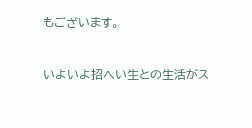もございます。


いよいよ招へい生との生活がス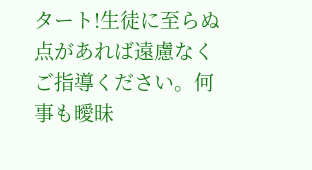タート!生徒に至らぬ点があれば遠慮なくご指導ください。何事も曖昧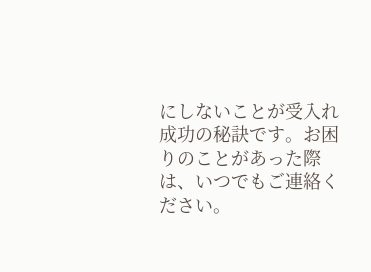にしないことが受入れ成功の秘訣です。お困りのことがあった際は、いつでもご連絡ください。